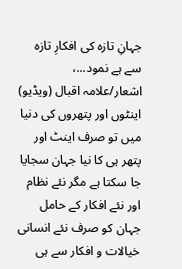جہانِ تازہ کی افکارِ تازہ سے ہے نمود...، اشعار/علامہ اقبال (ویڈیو)
اینٹوں اور پتھروں کی دنیا میں تو صرف اینٹ اور پتھر ہی کا نیا جہان سجایا جا سکتا ہے مگر نئے نظام اور نئے افکار کے حامل جہان کو صرف نئے انسانی خیالات و افکار سے ہی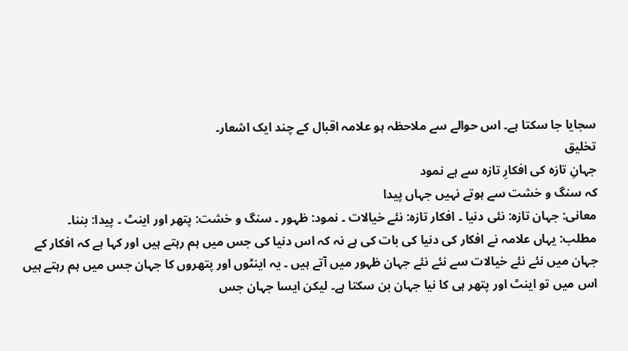سجایا جا سکتا ہے۔ اس حوالے سے ملاحظہ ہو علامہ اقبال کے چند ایک اشعار۔
تخلیق
جہانِ تازہ کی افکارِ تازہ سے ہے نمود
کہ سنگ و خشت سے ہوتے نہیں جہاں پیدا
معانی: جہان تازہ: نئی دنیا ۔ افکار تازہ: نئے خیالات ۔ نمود: ظہور ۔ سنگ و خشت: پتھر اور اینٹ ۔ پیدا: بننا۔
مطلب: یہاں علامہ نے افکار کی دنیا کی بات کی ہے نہ کہ اس دنیا کی جس میں ہم رہتے ہیں اور کہا ہے کہ افکار کے جہان میں نئے نئے خیالات سے نئے نئے جہان ظہور میں آتے ہیں ۔ یہ اینٹوں اور پتھروں کا جہان جس میں ہم رہتے ہیں اس میں تو اینٹ اور پتھر ہی کا نیا جہان بن سکتا ہے۔ لیکن ایسا جہان جس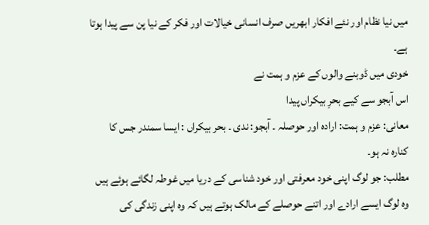میں نیا نظام اور نئے افکار ابھریں صرف انسانی خیالات اور فکر کے نیا پن سے پیدا ہوتا ہے۔
خودی میں ڈوبنے والوں کے عزم و ہمت نے
اس آبجو سے کیے بحرِ بیکراں پیدا
معانی: عزم و ہمت: ارادہ اور حوصلہ ۔ آبجو: ندی ۔ بحر بیکراں : ایسا سمندر جس کا کنارہ نہ ہو۔
مطلب: جو لوگ اپنی خود معرفتی اور خود شناسی کے دریا میں غوطہ لگائے ہوئے ہیں وہ لوگ ایسے ارادے اور اتنے حوصلے کے مالک ہوتے ہیں کہ وہ اپنی زندگی کی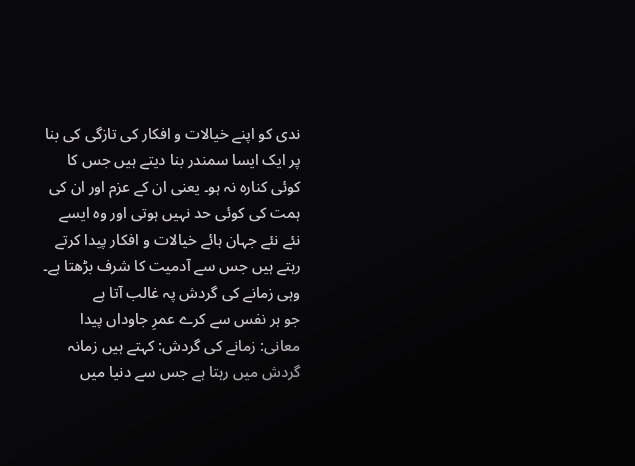ندی کو اپنے خیالات و افکار کی تازگی کی بنا پر ایک ایسا سمندر بنا دیتے ہیں جس کا کوئی کنارہ نہ ہو۔ یعنی ان کے عزم اور ان کی ہمت کی کوئی حد نہیں ہوتی اور وہ ایسے نئے نئے جہان ہائے خیالات و افکار پیدا کرتے رہتے ہیں جس سے آدمیت کا شرف بڑھتا ہے۔
وہی زمانے کی گردش پہ غالب آتا ہے
جو ہر نفس سے کرے عمرِ جاوداں پیدا
معانی: زمانے کی گردش: کہتے ہیں زمانہ گردش میں رہتا ہے جس سے دنیا میں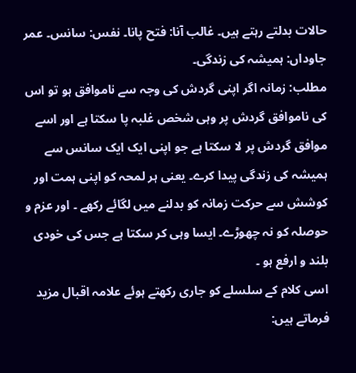حالات بدلتے رہتے ہیں۔ غالب آنا: فتح پانا۔ نفس: سانس۔ عمر جاوداں: ہمیشہ کی زندگی۔
مطلب: زمانہ اگر اپنی گردش کی وجہ سے ناموافق ہو تو اس کی ناموافق گردش پر وہی شخص غلبہ پا سکتا ہے اور اسے موافق گردش پر لا سکتا ہے جو اپنی ایک ایک سانس سے ہمیشہ کی زندگی پیدا کرے۔ یعنی ہر لمحہ کو اپنی ہمت اور کوشش سے حرکت زمانہ کو بدلنے میں لگائے رکھے ۔ اور عزم و حوصلہ کو نہ چھوڑے۔ ایسا وہی کر سکتا ہے جس کی خودی بلند و ارفع ہو ۔
اسی کلام کے سلسلے کو جاری رکھتے ہوئے علامہ اقبال مزید فرماتے ہیں: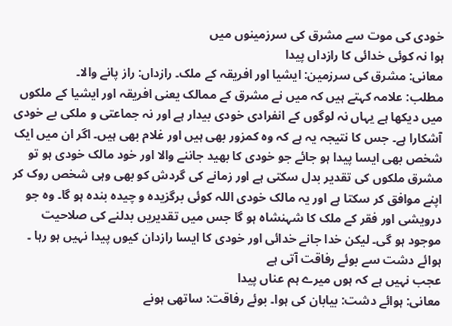خودی کی موت سے مشرق کی سرزمینوں میں
ہوا نہ کوئی خدائی کا رازداں پیدا
معانی: مشرق کی سرزمین: ایشیا اور افریقہ کے ملک۔ رازداں: راز پانے والا۔
مطلب: علامہ کہتے ہیں کہ میں نے مشرق کے ممالک یعنی افریقہ اور ایشیا کے ملکوں میں دیکھا ہے یہاں نہ لوگوں کے انفرادی خودی بیدار ہے اور نہ جماعتی و ملکی بے خودی آشکارا ہے۔ جس کا نتیجہ یہ ہے کہ وہ کمزور بھی ہیں اور غلام بھی ہیں۔ اگر ان میں ایک شخص بھی ایسا پیدا ہو جائے جو خودی کا بھید جاننے والا اور خود مالک خودی ہو تو مشرق ملکوں کی تقدیر بدل سکتی ہے اور زمانے کی گردش کو بھی وہی شخص روک کر اپنے موافق کر سکتا ہے اور یہ مالک خودی اللہ کوئی برگزیدہ و چیدہ بندہ ہو گا۔ وہ جو درویشی اور فقر کے ملک کا شہنشاہ ہو گا جس میں تقدیریں بدلنے کی صلاحیت موجود ہو گی۔ لیکن خدا جانے خدائی اور خودی کا ایسا رازدان کیوں پیدا نہیں ہو رہا ۔
ہوائے دشت سے بوئے رفاقت آتی ہے
عجب نہیں ہے کہ ہوں میرے ہم عناں پیدا
معانی: ہوائے دشت: بیابان کی ہوا۔ بوئے رفاقت: ساتھی ہونے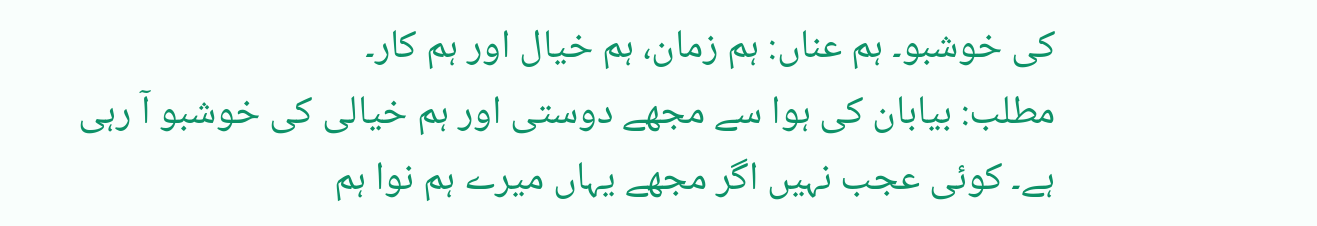کی خوشبو۔ ہم عناں: ہم زمان، ہم خیال اور ہم کار۔
مطلب: بیابان کی ہوا سے مجھے دوستی اور ہم خیالی کی خوشبو آ رہی ہے۔ کوئی عجب نہیں اگر مجھے یہاں میرے ہم نوا ہم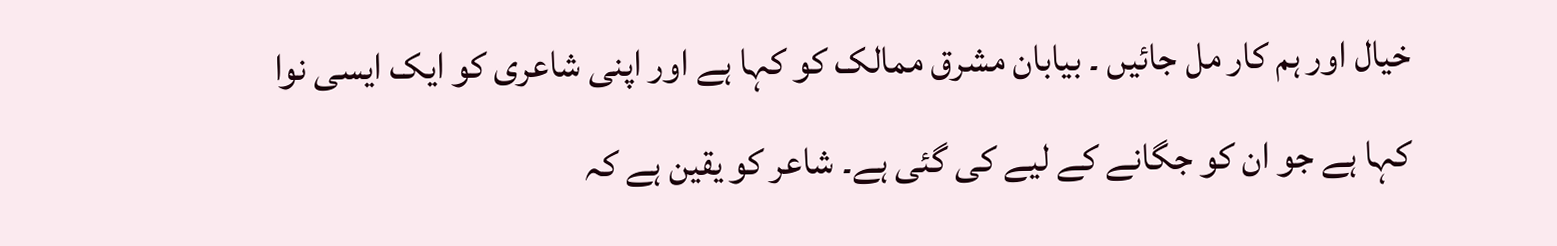خیال اور ہم کار مل جائیں ۔ بیابان مشرق ممالک کو کہا ہے اور اپنی شاعری کو ایک ایسی نوا کہا ہے جو ان کو جگانے کے لیے کی گئی ہے۔ شاعر کو یقین ہے کہ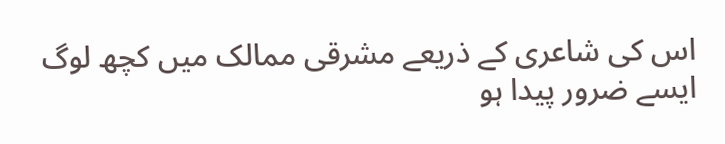اس کی شاعری کے ذریعے مشرقی ممالک میں کچھ لوگ ایسے ضرور پیدا ہو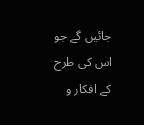جائیں گے جو اس کی طرح کے افکار و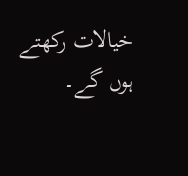خیالات رکھتے ہوں گے۔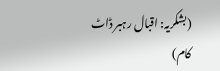(بشکریہ: اقبال رہبر ڈاٹ کام)